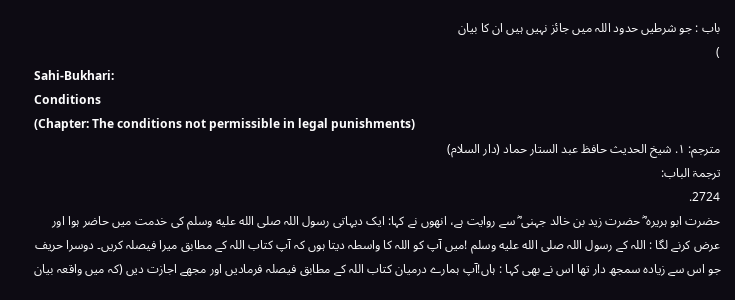باب : جو شرطیں حدود اللہ میں جائز نہیں ہیں ان کا بیان
)
Sahi-Bukhari:
Conditions
(Chapter: The conditions not permissible in legal punishments)
مترجم: ١. شیخ الحدیث حافظ عبد الستار حماد (دار السلام)
ترجمۃ الباب:
2724.
حضرت ابو ہریرہ ؓ حضرت زید بن خالد جہنی ؓ سے روایت ہے، انھوں نے کہا: ایک دیہاتی رسول اللہ صلى الله عليه وسلم کی خدمت میں حاضر ہوا اور عرض کرنے لگا : اللہ کے رسول اللہ صلى الله عليه وسلم !میں آپ کو اللہ کا واسطہ دیتا ہوں کہ آپ کتاب اللہ کے مطابق میرا فیصلہ کریں۔ دوسرا حریف جو اس سے زیادہ سمجھ دار تھا اس نے بھی کہا : ہاں!آپ ہمارے درمیان کتاب اللہ کے مطابق فیصلہ فرمادیں اور مجھے اجازت دیں (کہ میں واقعہ بیان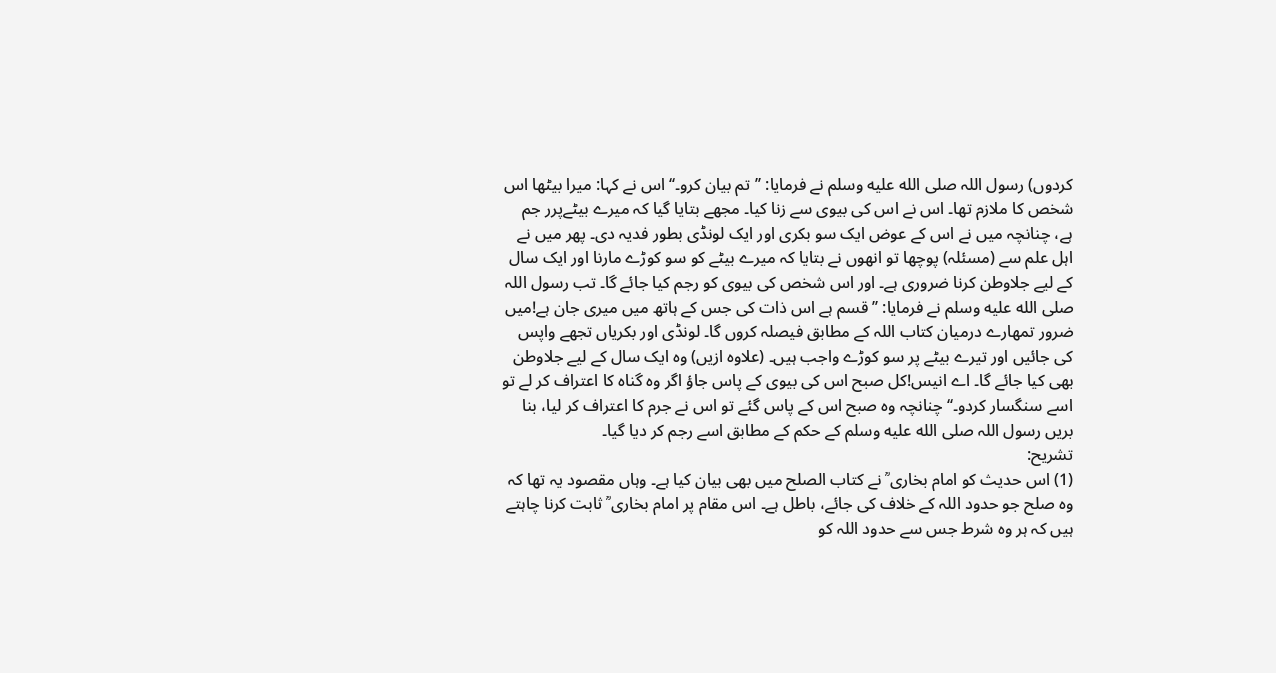کردوں) رسول اللہ صلى الله عليه وسلم نے فرمایا: ’’تم بیان کرو۔‘‘ اس نے کہا: میرا بیٹھا اس شخص کا ملازم تھا۔ اس نے اس کی بیوی سے زنا کیا۔ مجھے بتایا گیا کہ میرے بیٹےپرر جم ہے، چنانچہ میں نے اس کے عوض ایک سو بکری اور ایک لونڈی بطور فدیہ دی۔ پھر میں نے اہل علم سے (مسئلہ) پوچھا تو انھوں نے بتایا کہ میرے بیٹے کو سو کوڑے مارنا اور ایک سال کے لیے جلاوطن کرنا ضروری ہے۔ اور اس شخص کی بیوی کو رجم کیا جائے گا۔ تب رسول اللہ صلى الله عليه وسلم نے فرمایا: ’’قسم ہے اس ذات کی جس کے ہاتھ میں میری جان ہے!میں ضرور تمھارے درمیان کتاب اللہ کے مطابق فیصلہ کروں گا۔ لونڈی اور بکریاں تجھے واپس کی جائیں اور تیرے بیٹے پر سو کوڑے واجب ہیں۔ (علاوہ ازیں) وہ ایک سال کے لیے جلاوطن بھی کیا جائے گا۔ اے انیس!کل صبح اس کی بیوی کے پاس جاؤ اگر وہ گناہ کا اعتراف کر لے تو اسے سنگسار کردو۔‘‘ چنانچہ وہ صبح اس کے پاس گئے تو اس نے جرم کا اعتراف کر لیا، بنا بریں رسول اللہ صلى الله عليه وسلم کے حکم کے مطابق اسے رجم کر دیا گیا۔
تشریح:
(1) اس حدیث کو امام بخاری ؒ نے کتاب الصلح میں بھی بیان کیا ہے۔ وہاں مقصود یہ تھا کہ وہ صلح جو حدود اللہ کے خلاف کی جائے، باطل ہے۔ اس مقام پر امام بخاری ؒ ثابت کرنا چاہتے ہیں کہ ہر وہ شرط جس سے حدود اللہ کو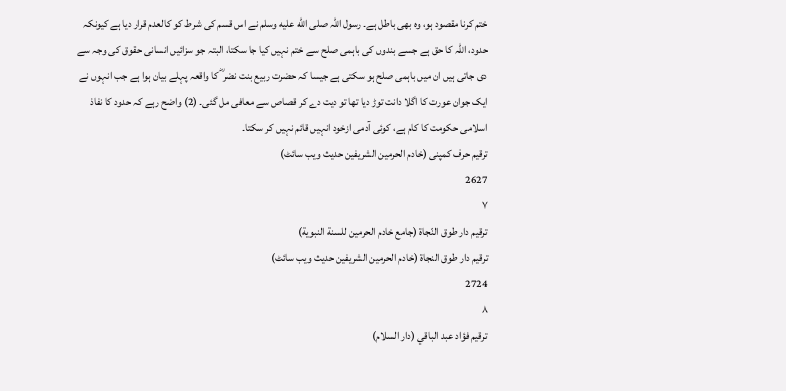ختم کرنا مقصود ہو، وہ بھی باطل ہے۔ رسول اللہ صلى الله عليه وسلم نے اس قسم کی شرط کو کالعدم قرار دیا ہے کیونکہ حدود، اللہ کا حق ہے جسے بندوں کی باہمی صلح سے ختم نہیں کیا جا سکتا، البتہ جو سزائیں انسانی حقوق کی وجہ سے دی جاتی ہیں ان میں باہمی صلح ہو سکتی ہے جیسا کہ حضرت ربیع بنت نضر ؓ کا واقعہ پہلے بیان ہوا ہے جب انہوں نے ایک جوان عورت کا اگلا دانت توڑ دیا تھا تو دیت دے کر قصاص سے معافی مل گئی۔ (2) واضح رہے کہ حدود کا نفاذ اسلامی حکومت کا کام ہے، کوئی آدمی ازخود انہیں قائم نہیں کر سکتا۔
ترقیم حرف کمپنی (خادم الحرمین الشریفین حدیث ویب سائٹ)
2627
٧
ترقيم دار طوق النّجاة (جامع خادم الحرمين للسنة النبوية)
ترقیم دار طوق النجاۃ (خادم الحرمین الشریفین حدیث ویب سائٹ)
2724
٨
ترقيم فؤاد عبد الباقي (دار السلام)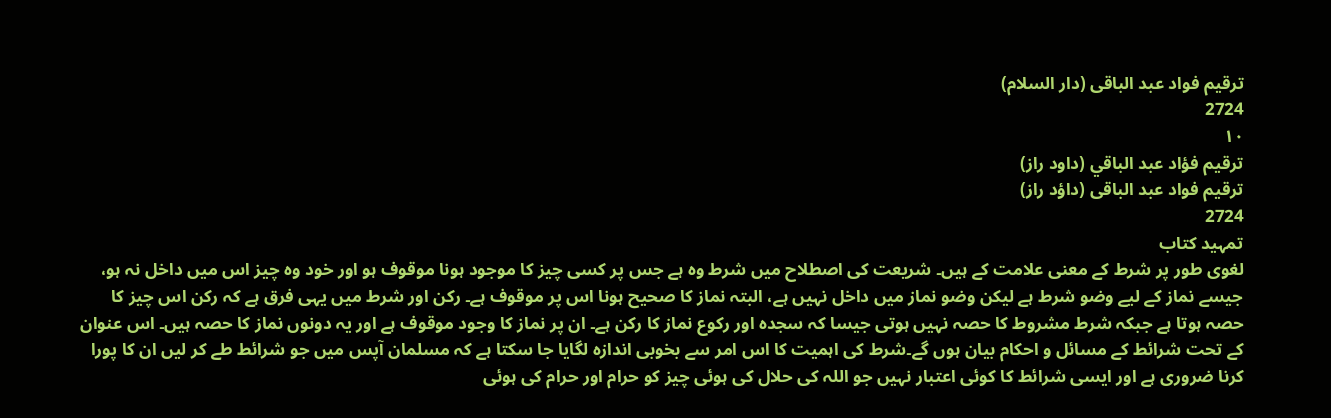ترقیم فواد عبد الباقی (دار السلام)
2724
١٠
ترقيم فؤاد عبد الباقي (داود راز)
ترقیم فواد عبد الباقی (داؤد راز)
2724
تمہید کتاب
لغوی طور پر شرط کے معنی علامت کے ہیں۔ شریعت کی اصطلاح میں شرط وہ ہے جس پر کسی چیز کا موجود ہونا موقوف ہو اور خود وہ چیز اس میں داخل نہ ہو، جیسے نماز کے لیے وضو شرط ہے لیکن وضو نماز میں داخل نہیں ہے، البتہ نماز کا صحیح ہونا اس پر موقوف ہے۔ رکن اور شرط میں یہی فرق ہے کہ رکن اس چیز کا حصہ ہوتا ہے جبکہ شرط مشروط کا حصہ نہیں ہوتی جیسا کہ سجدہ اور رکوع نماز کا رکن ہے۔ ان پر نماز کا وجود موقوف ہے اور یہ دونوں نماز کا حصہ ہیں۔ اس عنوان کے تحت شرائط کے مسائل و احکام بیان ہوں گے۔شرط کی اہمیت کا اس امر سے بخوبی اندازہ لگایا جا سکتا ہے کہ مسلمان آپس میں جو شرائط طے کر لیں ان کا پورا کرنا ضروری ہے اور ایسی شرائط کا کوئی اعتبار نہیں جو اللہ کی حلال کی ہوئی چیز کو حرام اور حرام کی ہوئی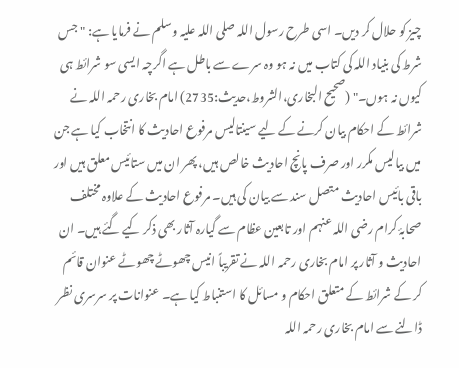چیز کو حلال کر دیں۔ اسی طرح رسول اللہ صلی اللہ علیہ وسلم نے فرمایا ہے: "جس شرط کی بنیاد اللہ کی کتاب میں نہ ہو وہ سرے سے باطل ہے اگرچہ ایسی سو شرائط ہی کیوں نہ ہوں۔" (صحیح البخاری،الشروط،حدیث:2735) امام بخاری رحمہ اللہ نے شرائط کے احکام بیان کرنے کے لیے سینتالیس مرفوع احادیث کا انتخاب کیا ہے جن میں بیالیس مکرر اور صرف پانچ احادیث خالص ہیں، پھر ان میں ستائیس معلق ہیں اور باقی بائیس احادیث متصل سند سے بیان کی ہیں۔ مرفوع احادیث کے علاوہ مختلف صحابۂ کرام رضی اللہ عنہم اور تابعین عظام سے گیارہ آثار بھی ذکر کیے گئے ہیں۔ ان احادیث و آثار پر امام بخاری رحمہ اللہ نے تقریباً انیس چھوٹے چھوٹے عنوان قائم کر کے شرائط کے متعلق احکام و مسائل کا استنباط کیا ہے۔ عنوانات پر سرسری نظر ڈالنے سے امام بخاری رحمہ اللہ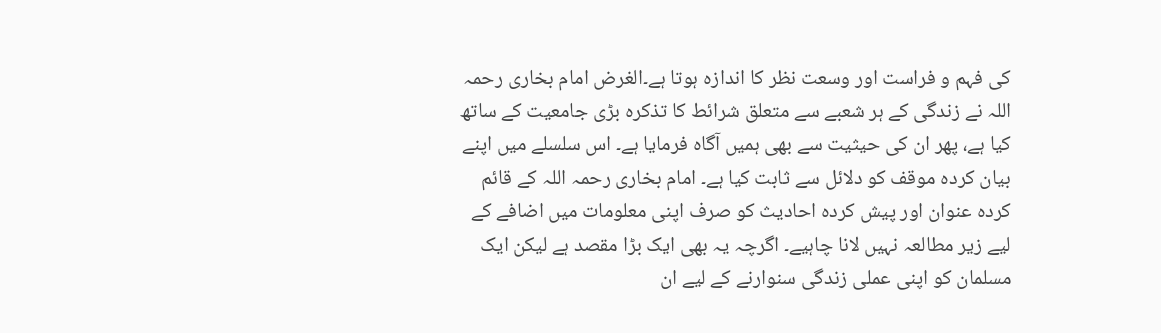کی فہم و فراست اور وسعت نظر کا اندازہ ہوتا ہے۔الغرض امام بخاری رحمہ اللہ نے زندگی کے ہر شعبے سے متعلق شرائط کا تذکرہ بڑی جامعیت کے ساتھ کیا ہے، پھر ان کی حیثیت سے بھی ہمیں آگاہ فرمایا ہے۔ اس سلسلے میں اپنے بیان کردہ موقف کو دلائل سے ثابت کیا ہے۔ امام بخاری رحمہ اللہ کے قائم کردہ عنوان اور پیش کردہ احادیث کو صرف اپنی معلومات میں اضافے کے لیے زیر مطالعہ نہیں لانا چاہیے۔ اگرچہ یہ بھی ایک بڑا مقصد ہے لیکن ایک مسلمان کو اپنی عملی زندگی سنوارنے کے لیے ان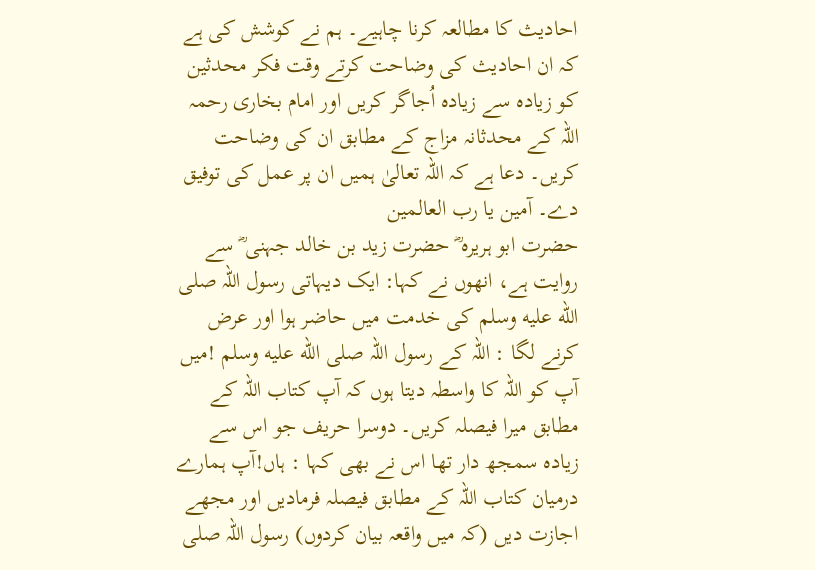احادیث کا مطالعہ کرنا چاہیے۔ ہم نے کوشش کی ہے کہ ان احادیث کی وضاحت کرتے وقت فکر محدثین کو زیادہ سے زیادہ اُجاگر کریں اور امام بخاری رحمہ اللہ کے محدثانہ مزاج کے مطابق ان کی وضاحت کریں۔ دعا ہے کہ اللہ تعالیٰ ہمیں ان پر عمل کی توفیق دے۔ آمین یا رب العالمین
حضرت ابو ہریرہ ؓ حضرت زید بن خالد جہنی ؓ سے روایت ہے، انھوں نے کہا: ایک دیہاتی رسول اللہ صلى الله عليه وسلم کی خدمت میں حاضر ہوا اور عرض کرنے لگا : اللہ کے رسول اللہ صلى الله عليه وسلم !میں آپ کو اللہ کا واسطہ دیتا ہوں کہ آپ کتاب اللہ کے مطابق میرا فیصلہ کریں۔ دوسرا حریف جو اس سے زیادہ سمجھ دار تھا اس نے بھی کہا : ہاں!آپ ہمارے درمیان کتاب اللہ کے مطابق فیصلہ فرمادیں اور مجھے اجازت دیں (کہ میں واقعہ بیان کردوں) رسول اللہ صلى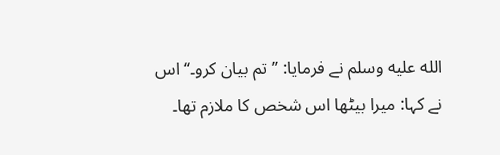الله عليه وسلم نے فرمایا: ’’تم بیان کرو۔‘‘ اس نے کہا: میرا بیٹھا اس شخص کا ملازم تھا۔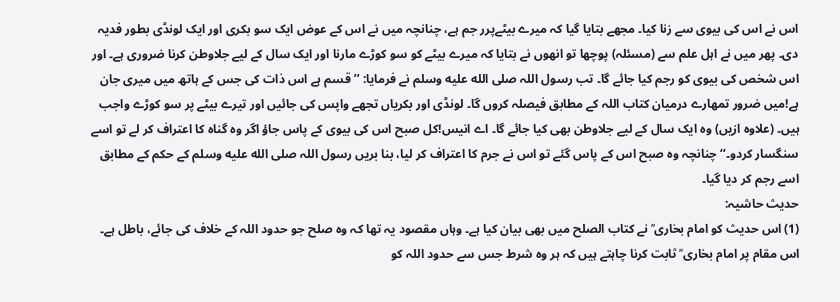اس نے اس کی بیوی سے زنا کیا۔ مجھے بتایا گیا کہ میرے بیٹےپرر جم ہے، چنانچہ میں نے اس کے عوض ایک سو بکری اور ایک لونڈی بطور فدیہ دی۔ پھر میں نے اہل علم سے (مسئلہ) پوچھا تو انھوں نے بتایا کہ میرے بیٹے کو سو کوڑے مارنا اور ایک سال کے لیے جلاوطن کرنا ضروری ہے۔ اور اس شخص کی بیوی کو رجم کیا جائے گا۔ تب رسول اللہ صلى الله عليه وسلم نے فرمایا: ’’قسم ہے اس ذات کی جس کے ہاتھ میں میری جان ہے!میں ضرور تمھارے درمیان کتاب اللہ کے مطابق فیصلہ کروں گا۔ لونڈی اور بکریاں تجھے واپس کی جائیں اور تیرے بیٹے پر سو کوڑے واجب ہیں۔ (علاوہ ازیں) وہ ایک سال کے لیے جلاوطن بھی کیا جائے گا۔ اے انیس!کل صبح اس کی بیوی کے پاس جاؤ اگر وہ گناہ کا اعتراف کر لے تو اسے سنگسار کردو۔‘‘ چنانچہ وہ صبح اس کے پاس گئے تو اس نے جرم کا اعتراف کر لیا، بنا بریں رسول اللہ صلى الله عليه وسلم کے حکم کے مطابق اسے رجم کر دیا گیا۔
حدیث حاشیہ:
(1) اس حدیث کو امام بخاری ؒ نے کتاب الصلح میں بھی بیان کیا ہے۔ وہاں مقصود یہ تھا کہ وہ صلح جو حدود اللہ کے خلاف کی جائے، باطل ہے۔ اس مقام پر امام بخاری ؒ ثابت کرنا چاہتے ہیں کہ ہر وہ شرط جس سے حدود اللہ کو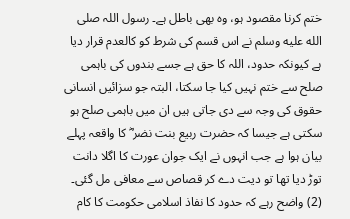ختم کرنا مقصود ہو، وہ بھی باطل ہے۔ رسول اللہ صلى الله عليه وسلم نے اس قسم کی شرط کو کالعدم قرار دیا ہے کیونکہ حدود، اللہ کا حق ہے جسے بندوں کی باہمی صلح سے ختم نہیں کیا جا سکتا، البتہ جو سزائیں انسانی حقوق کی وجہ سے دی جاتی ہیں ان میں باہمی صلح ہو سکتی ہے جیسا کہ حضرت ربیع بنت نضر ؓ کا واقعہ پہلے بیان ہوا ہے جب انہوں نے ایک جوان عورت کا اگلا دانت توڑ دیا تھا تو دیت دے کر قصاص سے معافی مل گئی۔ (2) واضح رہے کہ حدود کا نفاذ اسلامی حکومت کا کام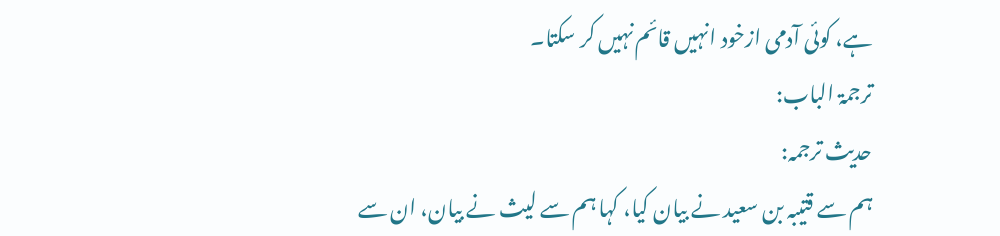ہے، کوئی آدمی ازخود انہیں قائم نہیں کر سکتا۔
ترجمۃ الباب:
حدیث ترجمہ:
ہم سے قتیبہ بن سعید نے بیان کیا، کہا ہم سے لیث نے بیان، ان سے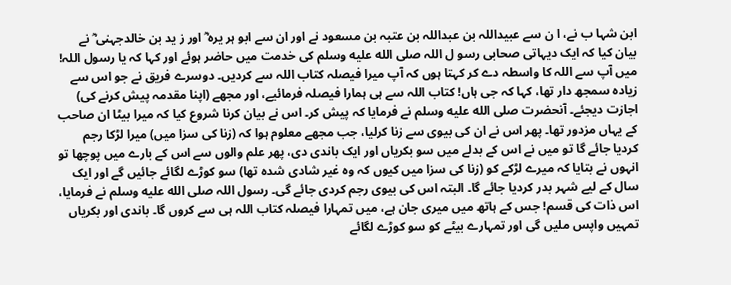ابن شہا ب نے، ا ن سے عبیداللہ بن عبداللہ بن عتبہ بن مسعود نے اور ان سے ابو ہر یرہ ؓ اور ز ید بن خالدجہنی ؓ نے بیان کیا کہ ایک دیہاتی صحابی رسو ل اللہ صلى الله عليه وسلم کی خدمت میں حاضر ہوئے اور کہا کہ یا رسول اللہ! میں آپ سے اللہ کا واسطہ دے کر کہتا ہوں کہ آپ میرا فیصلہ کتاب اللہ سے کردیں۔ دوسرے فریق نے جو اس سے زیادہ سمجھ دار تھا، کہا کہ جی ہاں! کتاب اللہ سے ہی ہمارا فیصلہ فرمائیے، اور مجھے (اپنا مقدمہ پیش کرنے کی) اجازت دیجئے۔ آنحضرت صلى الله عليه وسلم نے فرمایا کہ پیش کر۔ اس نے بیان کرنا شروع کیا کہ میرا بیٹا ان صاحب کے یہاں مزدور تھا۔ پھر اس نے ان کی بیوی سے زنا کرلیا، جب مجھے معلوم ہوا کہ (زنا کی سزا میں) میرا لڑکا رجم کردیا جائے گا تو میں نے اس کے بدلے میں سو بکریاں اور ایک باندی دی، پھر علم والوں سے اس کے بارے میں پوچھا تو انہوں نے بتایا کہ میرے لڑکے کو (زنا کی سزا میں کیوں کہ وہ غیر شادی شدہ تھا) سو کوڑے لگائے جائیں گے اور ایک سال کے لیے شہر بدر کردیا جائے گا۔ البتہ اس کی بیوی رجم کردی جائے گی۔ رسول اللہ صلى الله عليه وسلم نے فرمایا، اس ذات کی قسم! جس کے ہاتھ میں میری جان ہے، میں تمہارا فیصلہ کتاب اللہ ہی سے کروں گا۔ باندی اور بکریاں تمہیں واپس ملیں گی اور تمہارے بیٹے کو سو کوڑے لگائے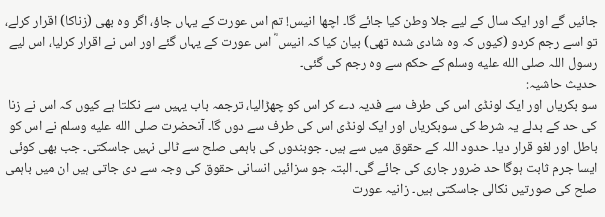جائیں گے اور ایک سال کے لیے جلا وطن کیا جائے گا۔ اچھا انیس! تم اس عورت کے یہاں جاؤ، اگر وہ بھی (زناکا) اقرار کرلے، تو اسے رجم کردو (کیوں کہ وہ شادی شدہ تھی) بیان کیا کہ انیس ؓ اس عورت کے یہاں گئے اور اس نے اقرار کرلیا، اس لیے رسول اللہ صلى الله عليه وسلم کے حکم سے وہ رجم کی گئی۔
حدیث حاشیہ:
سو بکریاں اور ایک لونڈی اس کی طرف سے فدیہ دے کر اس کو چھڑالیا، ترجمہ باب یہیں سے نکلتا ہے کیوں کہ اس نے زنا کی حد کے بدلے یہ شرط کی سوبکریاں اور ایک لونڈی اس کی طرف سے دوں گا۔ آنحضرت صلى الله عليه وسلم نے اس کو باطل اور لغو قرار دیا۔ حدود اللہ کے حقوق میں سے ہیں۔ جوبندوں کی باہمی صلح سے ٹالی نہیں جاسکتی۔ جب بھی کوئی ایسا جرم ثابت ہوگا حد ضرور جاری کی جائے گی۔ البتہ جو سزائیں انسانی حقوق کی وجہ سے دی جاتی ہیں ان میں باہمی صلح کی صورتیں نکالی جاسکتی ہیں۔ زانیہ عورت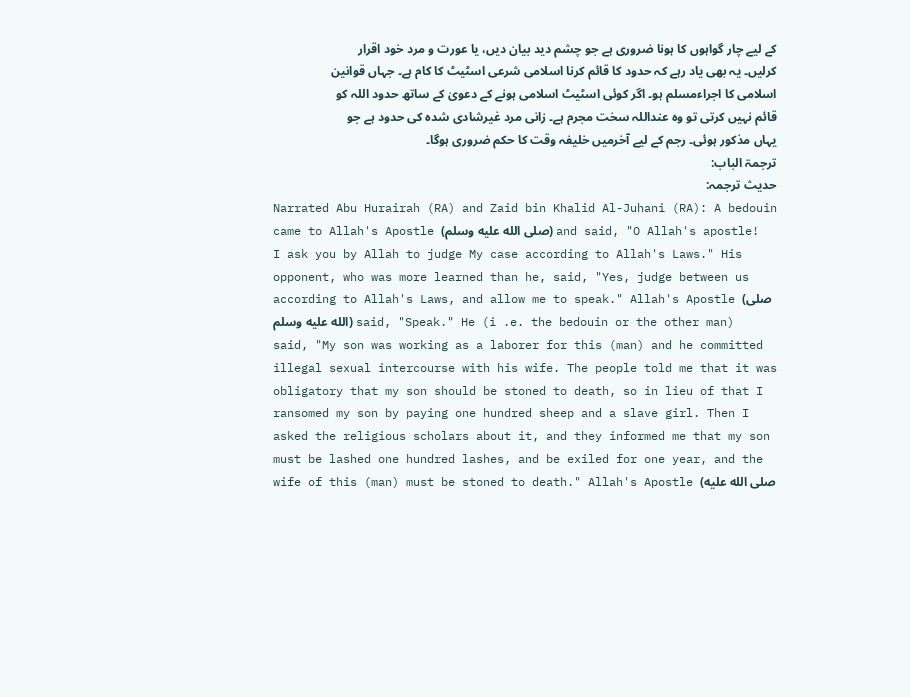کے لیے چار گواہوں کا ہونا ضروری ہے جو چشم دید بیان دیں، یا عورت و مرد خود اقرار کرلیں۔ یہ بھی یاد رہے کہ حدود کا قائم کرنا اسلامی شرعی اسٹیٹ کا کام ہے۔ جہاں قوانین اسلامی کا اجراءمسلم ہو۔ اگر کوئی اسٹیٹ اسلامی ہونے کے دعویٰ کے ساتھ حدود اللہ کو قائم نہیں کرتی تو وہ عنداللہ سخت مجرم ہے۔ زانی مرد غیرشادی شدہ کی حدود ہے جو یہاں مذکور ہوئی۔ رجم کے لیے آخرمیں خلیفہ وقت کا حکم ضروری ہوگا۔
ترجمۃ الباب:
حدیث ترجمہ:
Narrated Abu Hurairah (RA) and Zaid bin Khalid Al-Juhani (RA): A bedouin came to Allah's Apostle (صلى الله عليه وسلم) and said, "O Allah's apostle! I ask you by Allah to judge My case according to Allah's Laws." His opponent, who was more learned than he, said, "Yes, judge between us according to Allah's Laws, and allow me to speak." Allah's Apostle (صلى الله عليه وسلم) said, "Speak." He (i .e. the bedouin or the other man) said, "My son was working as a laborer for this (man) and he committed illegal sexual intercourse with his wife. The people told me that it was obligatory that my son should be stoned to death, so in lieu of that I ransomed my son by paying one hundred sheep and a slave girl. Then I asked the religious scholars about it, and they informed me that my son must be lashed one hundred lashes, and be exiled for one year, and the wife of this (man) must be stoned to death." Allah's Apostle (صلى الله عليه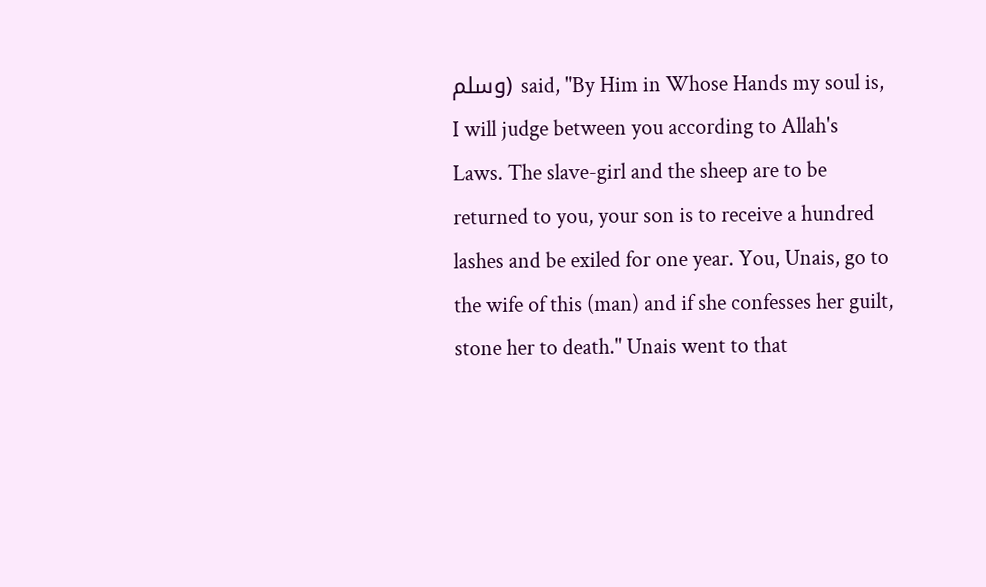وسلم) said, "By Him in Whose Hands my soul is, I will judge between you according to Allah's Laws. The slave-girl and the sheep are to be returned to you, your son is to receive a hundred lashes and be exiled for one year. You, Unais, go to the wife of this (man) and if she confesses her guilt, stone her to death." Unais went to that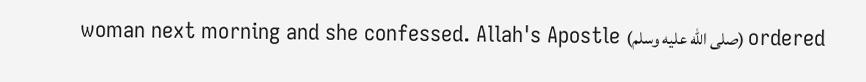woman next morning and she confessed. Allah's Apostle (صلى الله عليه وسلم) ordered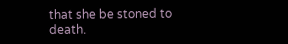that she be stoned to death.